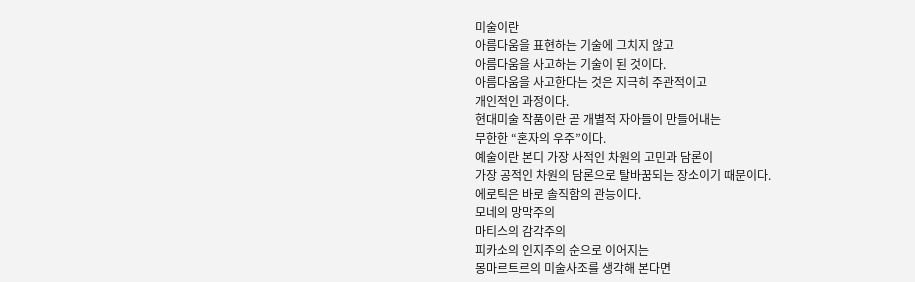미술이란
아름다움을 표현하는 기술에 그치지 않고
아름다움을 사고하는 기술이 된 것이다.
아름다움을 사고한다는 것은 지극히 주관적이고
개인적인 과정이다.
현대미술 작품이란 곧 개별적 자아들이 만들어내는
무한한 “혼자의 우주”이다.
예술이란 본디 가장 사적인 차원의 고민과 담론이
가장 공적인 차원의 담론으로 탈바꿈되는 장소이기 때문이다.
에로틱은 바로 솔직함의 관능이다.
모네의 망막주의
마티스의 감각주의
피카소의 인지주의 순으로 이어지는
몽마르트르의 미술사조를 생각해 본다면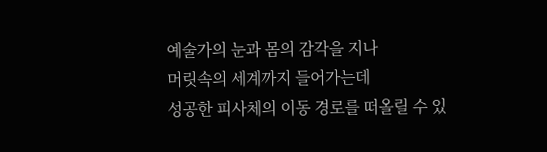예술가의 눈과 몸의 감각을 지나
머릿속의 세계까지 들어가는데
성공한 피사체의 이동 경로를 떠올릴 수 있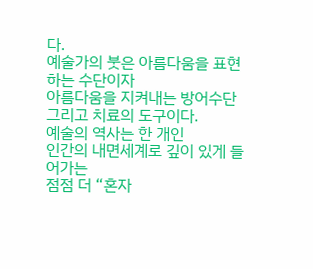다.
예술가의 붓은 아름다움을 표현하는 수단이자
아름다움을 지켜내는 방어수단
그리고 치료의 도구이다.
예술의 역사는 한 개인
인간의 내면세계로 깊이 있게 들어가는
점점 더 “혼자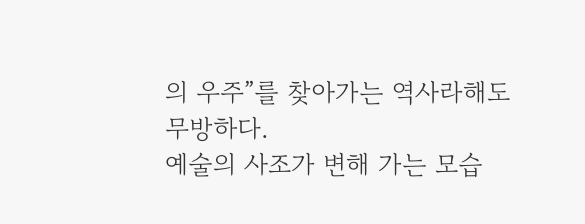의 우주”를 찾아가는 역사라해도
무방하다.
예술의 사조가 변해 가는 모습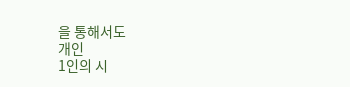을 통해서도
개인
1인의 시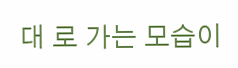대 로 가는 모습이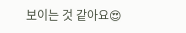보이는 것 같아요😍